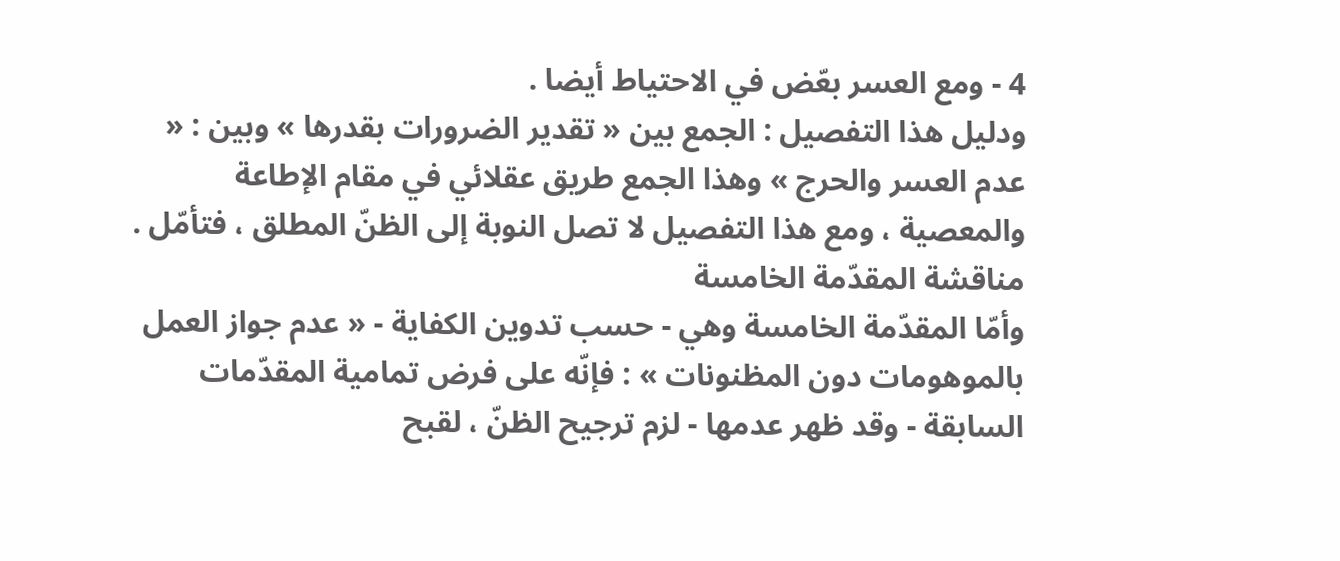4 - ومع العسر بعّض في الاحتياط أيضا .
ودليل هذا التفصيل : الجمع بين « تقدير الضرورات بقدرها » وبين : « عدم العسر والحرج » وهذا الجمع طريق عقلائي في مقام الإطاعة والمعصية ، ومع هذا التفصيل لا تصل النوبة إلى الظنّ المطلق ، فتأمّل .
مناقشة المقدّمة الخامسة
وأمّا المقدّمة الخامسة وهي - حسب تدوين الكفاية - « عدم جواز العمل بالموهومات دون المظنونات » : فإنّه على فرض تمامية المقدّمات السابقة - وقد ظهر عدمها - لزم ترجيح الظنّ ، لقبح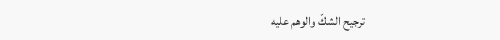ترجيح الشكّ والوهم عليه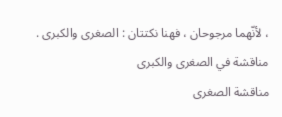، لأنّهما مرجوحان ، فهنا نكتتان : الصغرى والكبرى .
مناقشة في الصغرى والكبرى
مناقشة الصغرى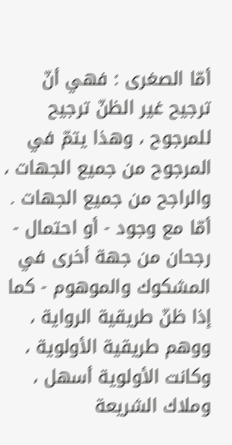أمّا الصغرى : فهي أنّ ترجيح غير الظنّ ترجيح للمرجوح ، وهذا يتمّ في المرجوح من جميع الجهات ، والراجح من جميع الجهات .
أمّا مع وجود - أو احتمال - رجحان من جهة أخرى في المشكوك والموهوم - كما إذا ظنّ طريقية الرواية ، ووهم طريقية الأولوية ، وكانت الأولوية أسهل ، وملاك الشريعة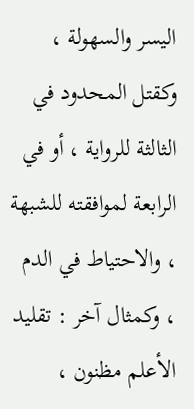اليسر والسهولة ، وكقتل المحدود في الثالثة للرواية ، أو في الرابعة لموافقته للشبهة ، والاحتياط في الدم ، وكمثال آخر : تقليد الأعلم مظنون ،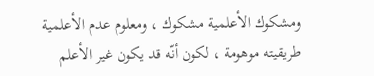ومشكوك الأعلمية مشكوك ، ومعلوم عدم الأعلمية طريقيته موهومة ، لكون أنّه قد يكون غير الأعلم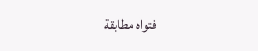فتواه مطابقة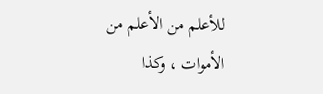للأعلم من الأعلم من الأموات ، وكذا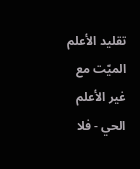تقليد الأعلم الميّت مع غير الأعلم الحي - فلا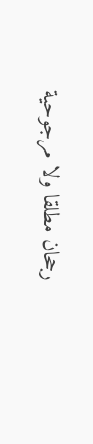رجحان مطلقا ولا مرجوحية